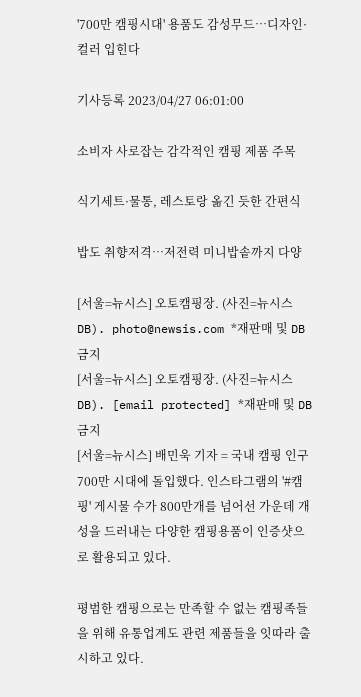'700만 캠핑시대' 용품도 감성무드…디자인·컬러 입힌다

기사등록 2023/04/27 06:01:00

소비자 사로잡는 감각적인 캠핑 제품 주목

식기세트·물통, 레스토랑 옮긴 듯한 간편식

밥도 취향저격…저전력 미니밥솥까지 다양

[서울=뉴시스] 오토캠핑장. (사진=뉴시스 DB). photo@newsis.com *재판매 및 DB 금지
[서울=뉴시스] 오토캠핑장. (사진=뉴시스 DB). [email protected] *재판매 및 DB 금지
[서울=뉴시스] 배민욱 기자 = 국내 캠핑 인구 700만 시대에 돌입했다. 인스타그램의 '#캠핑' 게시물 수가 800만개를 넘어선 가운데 개성을 드러내는 다양한 캠핑용품이 인증샷으로 활용되고 있다.

평범한 캠핑으로는 만족할 수 없는 캠핑족들을 위해 유통업계도 관련 제품들을 잇따라 출시하고 있다.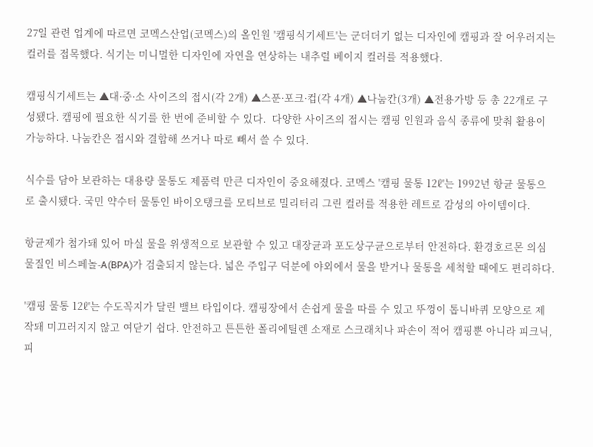27일 관련 업계에 따르면 코멕스산업(코멕스)의 올인원 '캠핑식기세트'는 군더더기 없는 디자인에 캠핑과 잘 어우러지는 컬러를 접목했다. 식기는 미니멀한 디자인에 자연을 연상하는 내추럴 베이지 컬러를 적용했다.

캠핑식기세트는 ▲대·중·소 사이즈의 접시(각 2개) ▲스푼·포크·컵(각 4개) ▲나눔칸(3개) ▲전용가방 등 총 22개로 구성됐다. 캠핑에 필요한 식기를 한 번에 준비할 수 있다.  다양한 사이즈의 접시는 캠핑 인원과 음식 종류에 맞춰 활용이 가능하다. 나눔칸은 접시와 결합해 쓰거나 따로 빼서 쓸 수 있다.

식수를 담아 보관하는 대용량 물통도 제품력 만큰 디자인이 중요해졌다. 코멕스 '캠핑 물통 12ℓ'는 1992년 항균 물통으로 출시됐다. 국민 약수터 물통인 바이오탱크를 모티브로 밀리터리 그린 컬러를 적용한 레트로 감성의 아이템이다.

항균제가 첨가돼 있어 마실 물을 위생적으로 보관할 수 있고 대장균과 포도상구균으로부터 안전하다. 환경호르몬 의심물질인 비스페놀-A(BPA)가 검출되지 않는다. 넓은 주입구 덕분에 야외에서 물을 받거나 물통을 세척할 때에도 편리하다.

'캠핑 물통 12ℓ'는 수도꼭지가 달린 밸브 타입이다. 캠핑장에서 손쉽게 물을 따를 수 있고 뚜껑이 톱니바퀴 모양으로 제작돼 미끄러지지 않고 여닫기 쉽다. 안전하고 튼튼한 폴리에틸렌 소재로 스크래치나 파손이 적어 캠핑뿐 아니라 피크닉, 피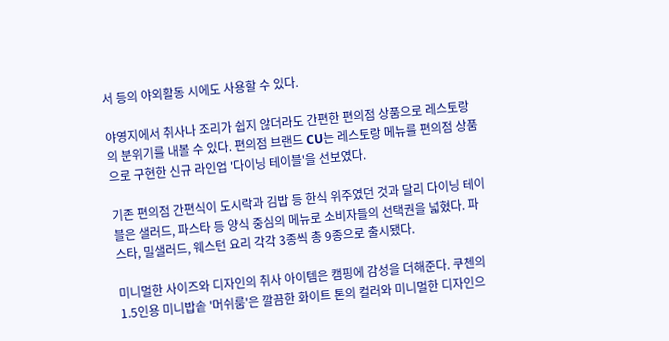서 등의 야외활동 시에도 사용할 수 있다.

야영지에서 취사나 조리가 쉽지 않더라도 간편한 편의점 상품으로 레스토랑의 분위기를 내볼 수 있다. 편의점 브랜드 CU는 레스토랑 메뉴를 편의점 상품으로 구현한 신규 라인업 '다이닝 테이블'을 선보였다.

기존 편의점 간편식이 도시락과 김밥 등 한식 위주였던 것과 달리 다이닝 테이블은 샐러드, 파스타 등 양식 중심의 메뉴로 소비자들의 선택권을 넓혔다. 파스타, 밀샐러드, 웨스턴 요리 각각 3종씩 총 9종으로 출시됐다.

미니멀한 사이즈와 디자인의 취사 아이템은 캠핑에 감성을 더해준다. 쿠첸의 1.5인용 미니밥솥 '머쉬룸'은 깔끔한 화이트 톤의 컬러와 미니멀한 디자인으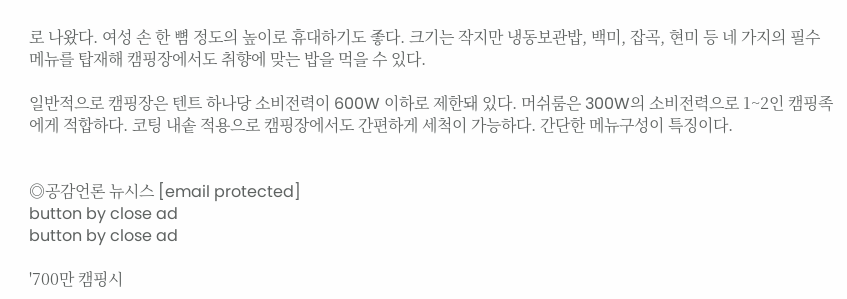로 나왔다. 여성 손 한 뼘 정도의 높이로 휴대하기도 좋다. 크기는 작지만 냉동보관밥, 백미, 잡곡, 현미 등 네 가지의 필수 메뉴를 탑재해 캠핑장에서도 취향에 맞는 밥을 먹을 수 있다.

일반적으로 캠핑장은 텐트 하나당 소비전력이 600W 이하로 제한돼 있다. 머쉬룸은 300W의 소비전력으로 1~2인 캠핑족에게 적합하다. 코팅 내솥 적용으로 캠핑장에서도 간편하게 세척이 가능하다. 간단한 메뉴구성이 특징이다.


◎공감언론 뉴시스 [email protected]
button by close ad
button by close ad

'700만 캠핑시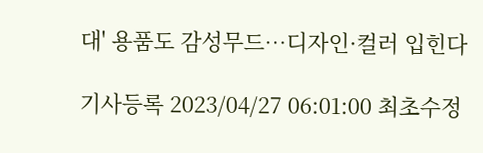대' 용품도 감성무드…디자인·컬러 입힌다

기사등록 2023/04/27 06:01:00 최초수정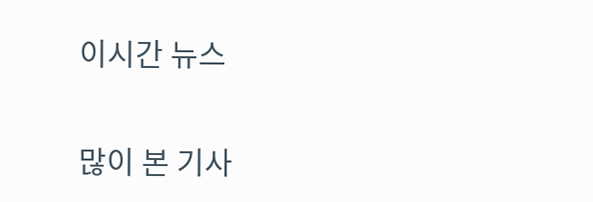이시간 뉴스

많이 본 기사